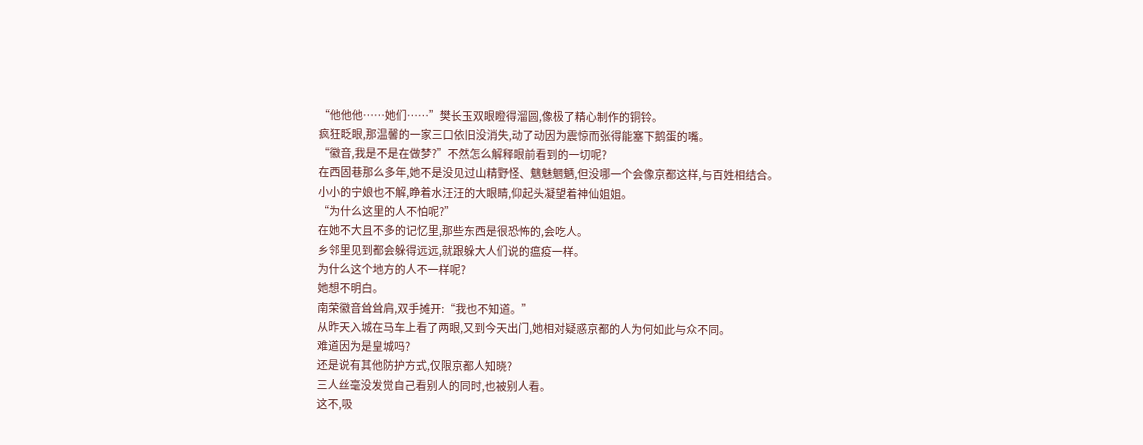“他他他……她们……”樊长玉双眼瞪得溜圆,像极了精心制作的铜铃。
疯狂眨眼,那温馨的一家三口依旧没消失,动了动因为震惊而张得能塞下鹅蛋的嘴。
“徽音,我是不是在做梦?”不然怎么解释眼前看到的一切呢?
在西固巷那么多年,她不是没见过山精野怪、魑魅魍魉,但没哪一个会像京都这样,与百姓相结合。
小小的宁娘也不解,睁着水汪汪的大眼睛,仰起头凝望着神仙姐姐。
“为什么这里的人不怕呢?”
在她不大且不多的记忆里,那些东西是很恐怖的,会吃人。
乡邻里见到都会躲得远远,就跟躲大人们说的瘟疫一样。
为什么这个地方的人不一样呢?
她想不明白。
南荣徽音耸耸肩,双手摊开:“我也不知道。”
从昨天入城在马车上看了两眼,又到今天出门,她相对疑惑京都的人为何如此与众不同。
难道因为是皇城吗?
还是说有其他防护方式,仅限京都人知晓?
三人丝毫没发觉自己看别人的同时,也被别人看。
这不,吸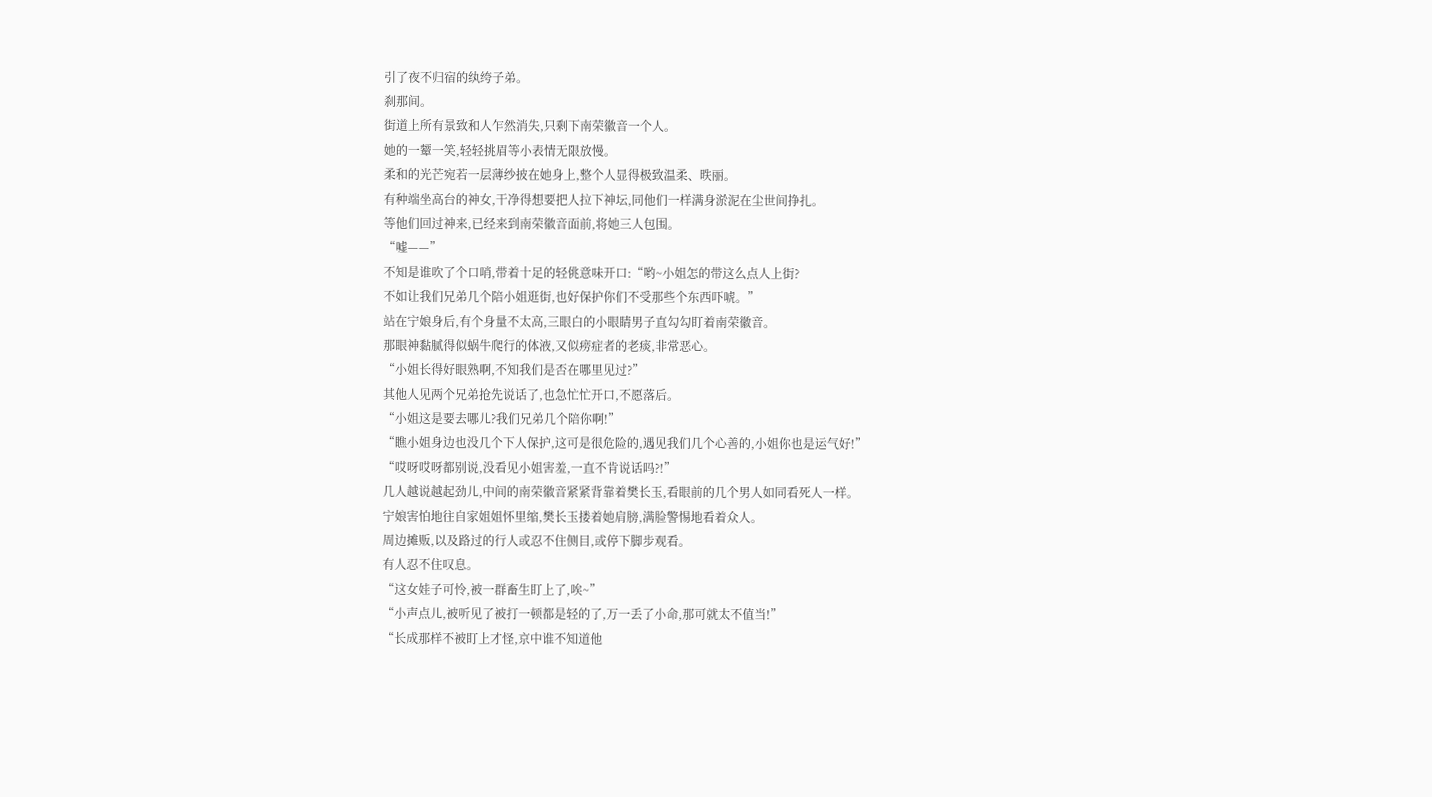引了夜不归宿的纨绔子弟。
刹那间。
街道上所有景致和人乍然消失,只剩下南荣徽音一个人。
她的一颦一笑,轻轻挑眉等小表情无限放慢。
柔和的光芒宛若一层薄纱披在她身上,整个人显得极致温柔、昳丽。
有种端坐高台的神女,干净得想要把人拉下神坛,同他们一样满身淤泥在尘世间挣扎。
等他们回过神来,已经来到南荣徽音面前,将她三人包围。
“嘘——”
不知是谁吹了个口哨,带着十足的轻佻意味开口:“哟~小姐怎的带这么点人上街?
不如让我们兄弟几个陪小姐逛街,也好保护你们不受那些个东西吓唬。”
站在宁娘身后,有个身量不太高,三眼白的小眼睛男子直勾勾盯着南荣徽音。
那眼神黏腻得似蜗牛爬行的体液,又似痨症者的老痰,非常恶心。
“小姐长得好眼熟啊,不知我们是否在哪里见过?”
其他人见两个兄弟抢先说话了,也急忙忙开口,不愿落后。
“小姐这是要去哪儿?我们兄弟几个陪你啊!”
“瞧小姐身边也没几个下人保护,这可是很危险的,遇见我们几个心善的,小姐你也是运气好!”
“哎呀哎呀都别说,没看见小姐害羞,一直不肯说话吗?!”
几人越说越起劲儿,中间的南荣徽音紧紧背靠着樊长玉,看眼前的几个男人如同看死人一样。
宁娘害怕地往自家姐姐怀里缩,樊长玉搂着她肩膀,满脸警惕地看着众人。
周边摊贩,以及路过的行人或忍不住侧目,或停下脚步观看。
有人忍不住叹息。
“这女娃子可怜,被一群畜生盯上了,唉~”
“小声点儿,被听见了被打一顿都是轻的了,万一丢了小命,那可就太不值当!”
“长成那样不被盯上才怪,京中谁不知道他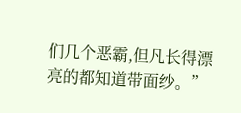们几个恶霸,但凡长得漂亮的都知道带面纱。”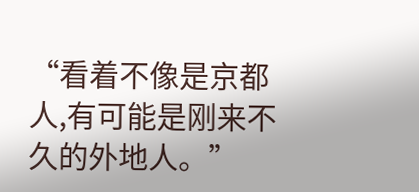“看着不像是京都人,有可能是刚来不久的外地人。”